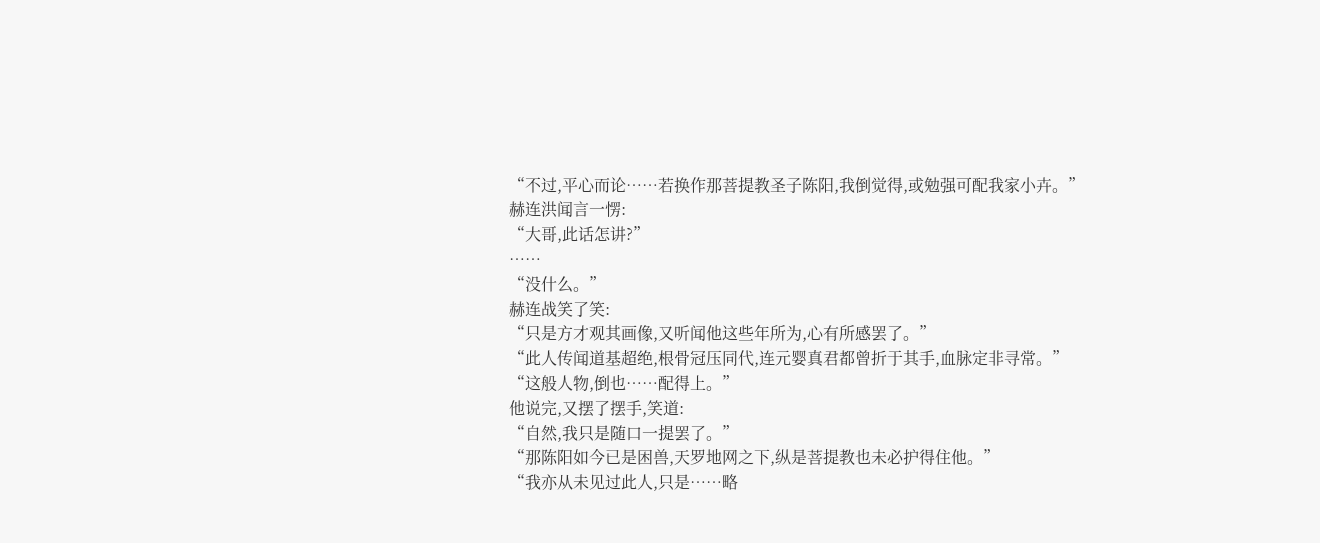“不过,平心而论……若换作那菩提教圣子陈阳,我倒觉得,或勉强可配我家小卉。”
赫连洪闻言一愣:
“大哥,此话怎讲?”
……
“没什么。”
赫连战笑了笑:
“只是方才观其画像,又听闻他这些年所为,心有所感罢了。”
“此人传闻道基超绝,根骨冠压同代,连元婴真君都曾折于其手,血脉定非寻常。”
“这般人物,倒也……配得上。”
他说完,又摆了摆手,笑道:
“自然,我只是随口一提罢了。”
“那陈阳如今已是困兽,天罗地网之下,纵是菩提教也未必护得住他。”
“我亦从未见过此人,只是……略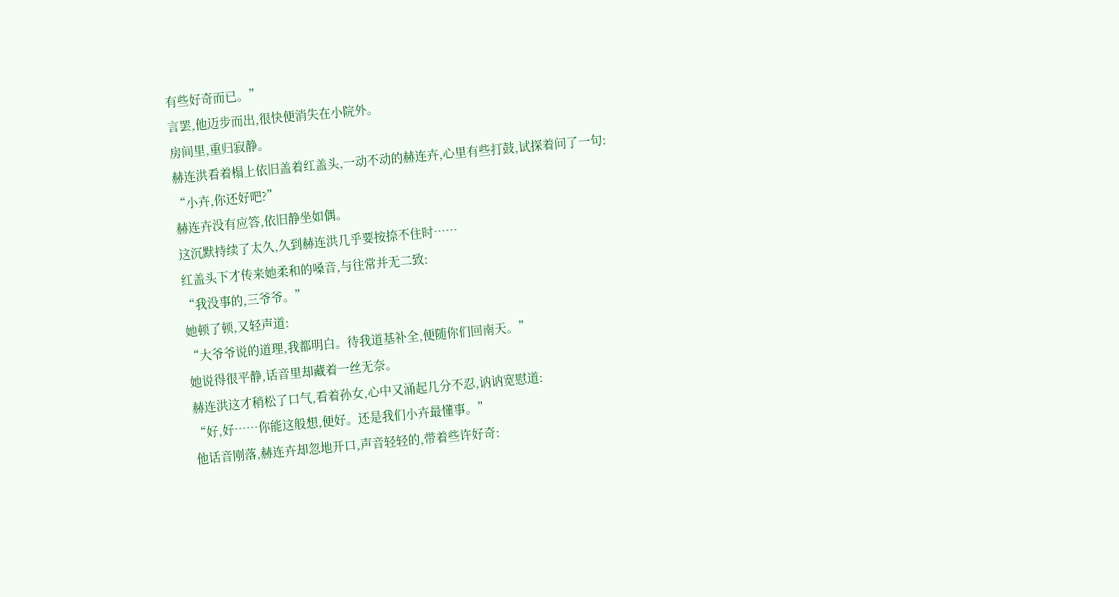有些好奇而已。”
言罢,他迈步而出,很快便消失在小院外。
房间里,重归寂静。
赫连洪看着榻上依旧盖着红盖头,一动不动的赫连卉,心里有些打鼓,试探着问了一句:
“小卉,你还好吧?”
赫连卉没有应答,依旧静坐如偶。
这沉默持续了太久,久到赫连洪几乎要按捺不住时……
红盖头下才传来她柔和的嗓音,与往常并无二致:
“我没事的,三爷爷。”
她顿了顿,又轻声道:
“大爷爷说的道理,我都明白。待我道基补全,便随你们回南天。”
她说得很平静,话音里却藏着一丝无奈。
赫连洪这才稍松了口气,看着孙女,心中又涌起几分不忍,讷讷宽慰道:
“好,好……你能这般想,便好。还是我们小卉最懂事。”
他话音刚落,赫连卉却忽地开口,声音轻轻的,带着些许好奇: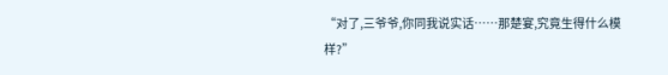“对了,三爷爷,你同我说实话……那楚宴,究竟生得什么模样?”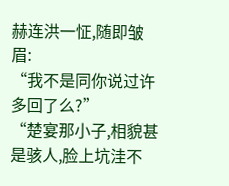赫连洪一怔,随即皱眉:
“我不是同你说过许多回了么?”
“楚宴那小子,相貌甚是骇人,脸上坑洼不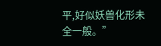平,好似妖兽化形未全一般。”